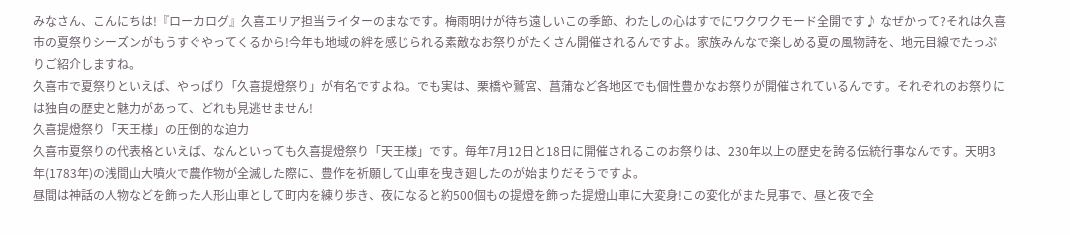みなさん、こんにちは!『ローカログ』久喜エリア担当ライターのまなです。梅雨明けが待ち遠しいこの季節、わたしの心はすでにワクワクモード全開です♪ なぜかって?それは久喜市の夏祭りシーズンがもうすぐやってくるから!今年も地域の絆を感じられる素敵なお祭りがたくさん開催されるんですよ。家族みんなで楽しめる夏の風物詩を、地元目線でたっぷりご紹介しますね。
久喜市で夏祭りといえば、やっぱり「久喜提燈祭り」が有名ですよね。でも実は、栗橋や鷲宮、菖蒲など各地区でも個性豊かなお祭りが開催されているんです。それぞれのお祭りには独自の歴史と魅力があって、どれも見逃せません!
久喜提燈祭り「天王様」の圧倒的な迫力
久喜市夏祭りの代表格といえば、なんといっても久喜提燈祭り「天王様」です。毎年7月12日と18日に開催されるこのお祭りは、230年以上の歴史を誇る伝統行事なんです。天明3年(1783年)の浅間山大噴火で農作物が全滅した際に、豊作を祈願して山車を曳き廻したのが始まりだそうですよ。
昼間は神話の人物などを飾った人形山車として町内を練り歩き、夜になると約500個もの提燈を飾った提燈山車に大変身!この変化がまた見事で、昼と夜で全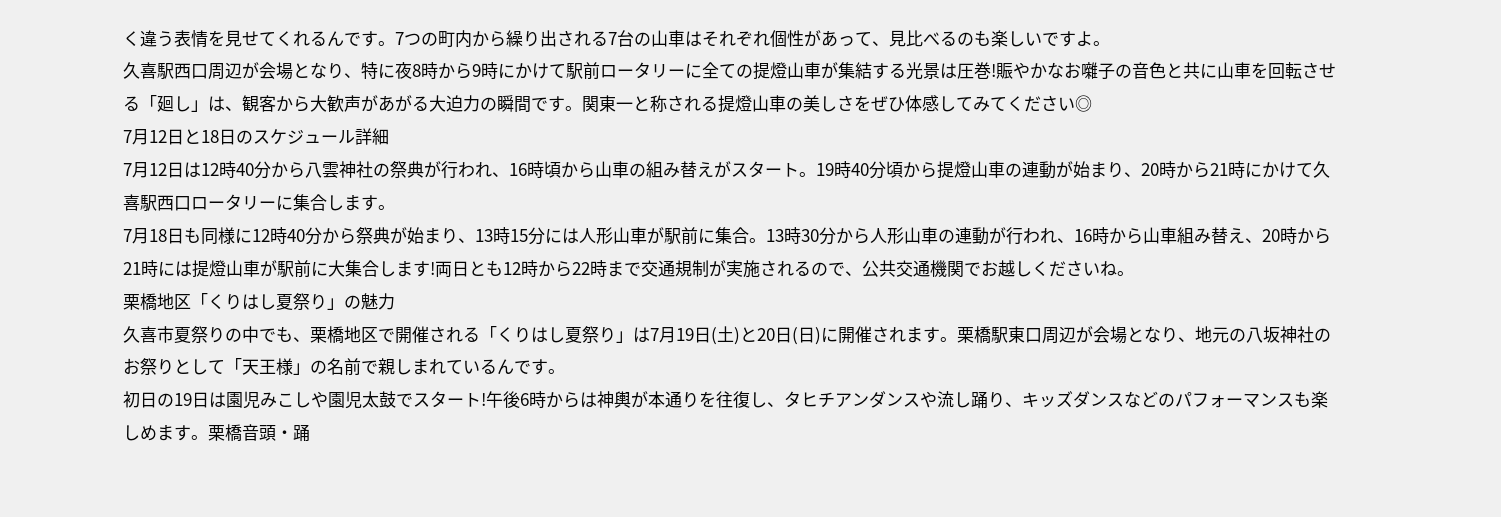く違う表情を見せてくれるんです。7つの町内から繰り出される7台の山車はそれぞれ個性があって、見比べるのも楽しいですよ。
久喜駅西口周辺が会場となり、特に夜8時から9時にかけて駅前ロータリーに全ての提燈山車が集結する光景は圧巻!賑やかなお囃子の音色と共に山車を回転させる「廻し」は、観客から大歓声があがる大迫力の瞬間です。関東一と称される提燈山車の美しさをぜひ体感してみてください◎
7月12日と18日のスケジュール詳細
7月12日は12時40分から八雲神社の祭典が行われ、16時頃から山車の組み替えがスタート。19時40分頃から提燈山車の連動が始まり、20時から21時にかけて久喜駅西口ロータリーに集合します。
7月18日も同様に12時40分から祭典が始まり、13時15分には人形山車が駅前に集合。13時30分から人形山車の連動が行われ、16時から山車組み替え、20時から21時には提燈山車が駅前に大集合します!両日とも12時から22時まで交通規制が実施されるので、公共交通機関でお越しくださいね。
栗橋地区「くりはし夏祭り」の魅力
久喜市夏祭りの中でも、栗橋地区で開催される「くりはし夏祭り」は7月19日(土)と20日(日)に開催されます。栗橋駅東口周辺が会場となり、地元の八坂神社のお祭りとして「天王様」の名前で親しまれているんです。
初日の19日は園児みこしや園児太鼓でスタート!午後6時からは神輿が本通りを往復し、タヒチアンダンスや流し踊り、キッズダンスなどのパフォーマンスも楽しめます。栗橋音頭・踊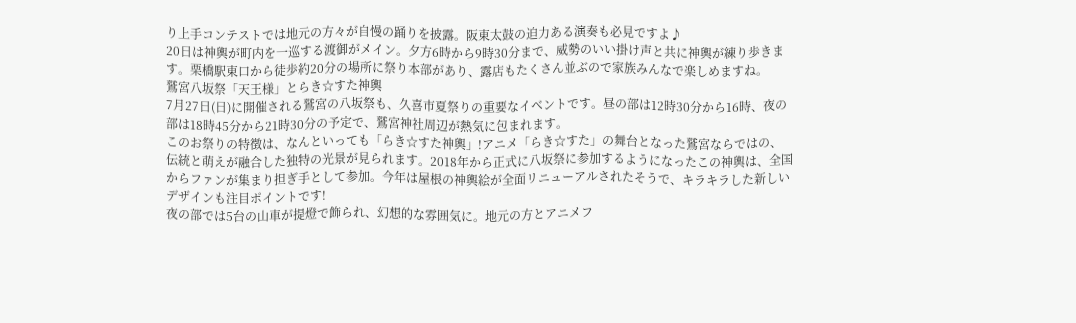り上手コンテストでは地元の方々が自慢の踊りを披露。阪東太鼓の迫力ある演奏も必見ですよ♪
20日は神輿が町内を一巡する渡御がメイン。夕方6時から9時30分まで、威勢のいい掛け声と共に神輿が練り歩きます。栗橋駅東口から徒歩約20分の場所に祭り本部があり、露店もたくさん並ぶので家族みんなで楽しめますね。
鷲宮八坂祭「天王様」とらき☆すた神輿
7月27日(日)に開催される鷲宮の八坂祭も、久喜市夏祭りの重要なイベントです。昼の部は12時30分から16時、夜の部は18時45分から21時30分の予定で、鷲宮神社周辺が熱気に包まれます。
このお祭りの特徴は、なんといっても「らき☆すた神輿」!アニメ「らき☆すた」の舞台となった鷲宮ならではの、伝統と萌えが融合した独特の光景が見られます。2018年から正式に八坂祭に参加するようになったこの神輿は、全国からファンが集まり担ぎ手として参加。今年は屋根の神輿絵が全面リニューアルされたそうで、キラキラした新しいデザインも注目ポイントです!
夜の部では5台の山車が提燈で飾られ、幻想的な雰囲気に。地元の方とアニメフ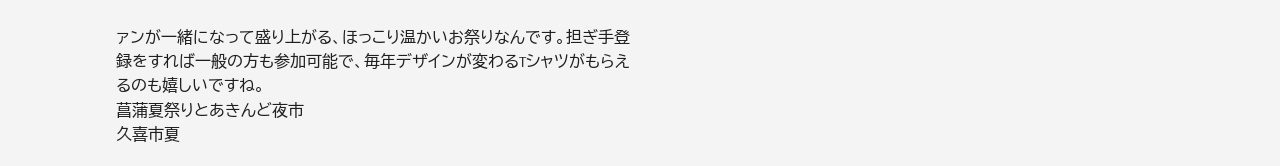ァンが一緒になって盛り上がる、ほっこり温かいお祭りなんです。担ぎ手登録をすれば一般の方も参加可能で、毎年デザインが変わるTシャツがもらえるのも嬉しいですね。
菖蒲夏祭りとあきんど夜市
久喜市夏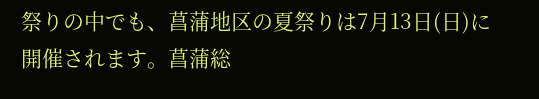祭りの中でも、菖蒲地区の夏祭りは7月13日(日)に開催されます。菖蒲総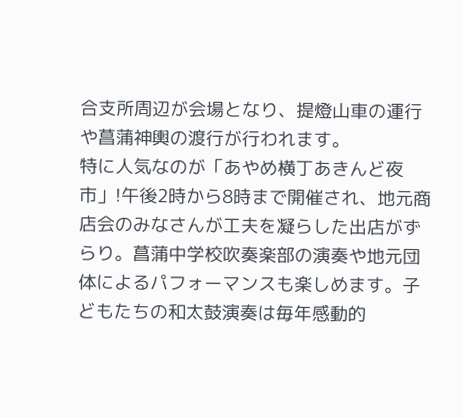合支所周辺が会場となり、提燈山車の運行や菖蒲神輿の渡行が行われます。
特に人気なのが「あやめ横丁あきんど夜市」!午後2時から8時まで開催され、地元商店会のみなさんが工夫を凝らした出店がずらり。菖蒲中学校吹奏楽部の演奏や地元団体によるパフォーマンスも楽しめます。子どもたちの和太鼓演奏は毎年感動的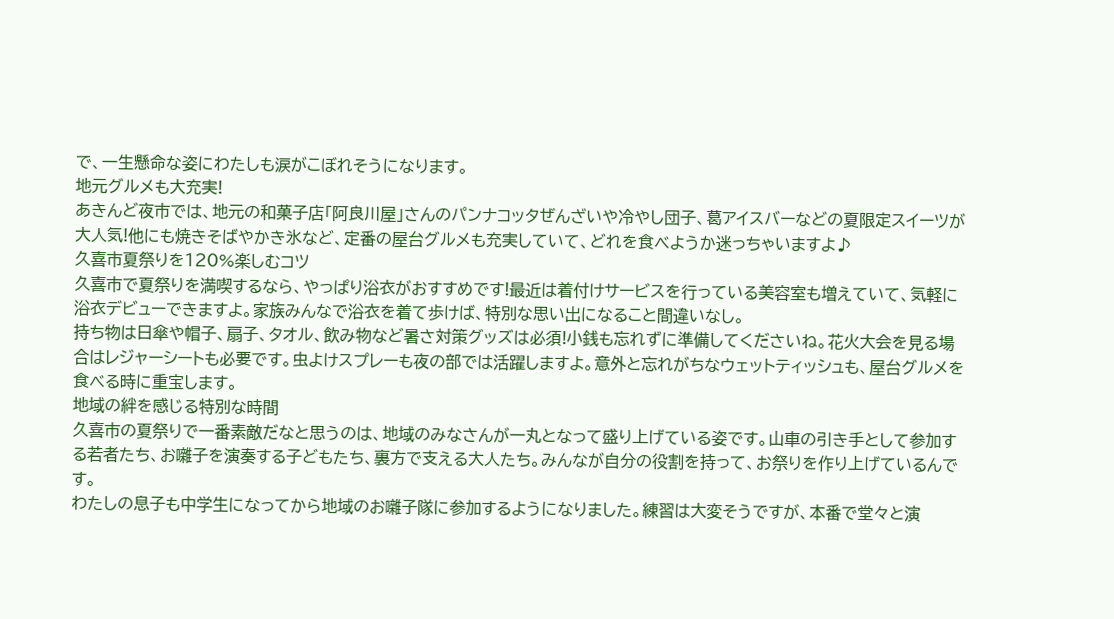で、一生懸命な姿にわたしも涙がこぼれそうになります。
地元グルメも大充実!
あきんど夜市では、地元の和菓子店「阿良川屋」さんのパンナコッタぜんざいや冷やし団子、葛アイスバーなどの夏限定スイーツが大人気!他にも焼きそばやかき氷など、定番の屋台グルメも充実していて、どれを食べようか迷っちゃいますよ♪
久喜市夏祭りを120%楽しむコツ
久喜市で夏祭りを満喫するなら、やっぱり浴衣がおすすめです!最近は着付けサービスを行っている美容室も増えていて、気軽に浴衣デビューできますよ。家族みんなで浴衣を着て歩けば、特別な思い出になること間違いなし。
持ち物は日傘や帽子、扇子、タオル、飲み物など暑さ対策グッズは必須!小銭も忘れずに準備してくださいね。花火大会を見る場合はレジャーシートも必要です。虫よけスプレーも夜の部では活躍しますよ。意外と忘れがちなウェットティッシュも、屋台グルメを食べる時に重宝します。
地域の絆を感じる特別な時間
久喜市の夏祭りで一番素敵だなと思うのは、地域のみなさんが一丸となって盛り上げている姿です。山車の引き手として参加する若者たち、お囃子を演奏する子どもたち、裏方で支える大人たち。みんなが自分の役割を持って、お祭りを作り上げているんです。
わたしの息子も中学生になってから地域のお囃子隊に参加するようになりました。練習は大変そうですが、本番で堂々と演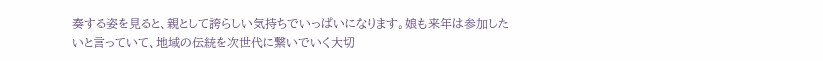奏する姿を見ると、親として誇らしい気持ちでいっぱいになります。娘も来年は参加したいと言っていて、地域の伝統を次世代に繋いでいく大切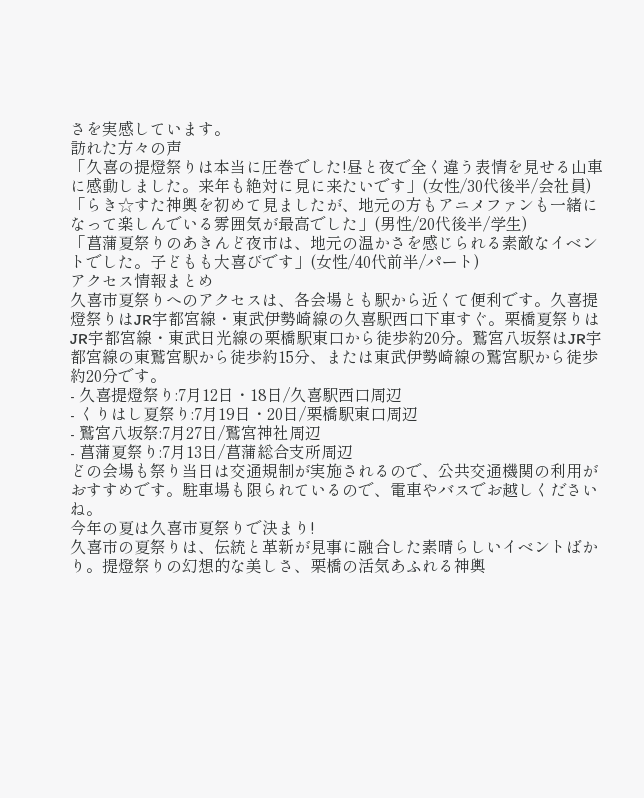さを実感しています。
訪れた方々の声
「久喜の提燈祭りは本当に圧巻でした!昼と夜で全く違う表情を見せる山車に感動しました。来年も絶対に見に来たいです」(女性/30代後半/会社員)
「らき☆すた神輿を初めて見ましたが、地元の方もアニメファンも一緒になって楽しんでいる雰囲気が最高でした」(男性/20代後半/学生)
「菖蒲夏祭りのあきんど夜市は、地元の温かさを感じられる素敵なイベントでした。子どもも大喜びです」(女性/40代前半/パート)
アクセス情報まとめ
久喜市夏祭りへのアクセスは、各会場とも駅から近くて便利です。久喜提燈祭りはJR宇都宮線・東武伊勢崎線の久喜駅西口下車すぐ。栗橋夏祭りはJR宇都宮線・東武日光線の栗橋駅東口から徒歩約20分。鷲宮八坂祭はJR宇都宮線の東鷲宮駅から徒歩約15分、または東武伊勢崎線の鷲宮駅から徒歩約20分です。
- 久喜提燈祭り:7月12日・18日/久喜駅西口周辺
- くりはし夏祭り:7月19日・20日/栗橋駅東口周辺
- 鷲宮八坂祭:7月27日/鷲宮神社周辺
- 菖蒲夏祭り:7月13日/菖蒲総合支所周辺
どの会場も祭り当日は交通規制が実施されるので、公共交通機関の利用がおすすめです。駐車場も限られているので、電車やバスでお越しくださいね。
今年の夏は久喜市夏祭りで決まり!
久喜市の夏祭りは、伝統と革新が見事に融合した素晴らしいイベントばかり。提燈祭りの幻想的な美しさ、栗橋の活気あふれる神輿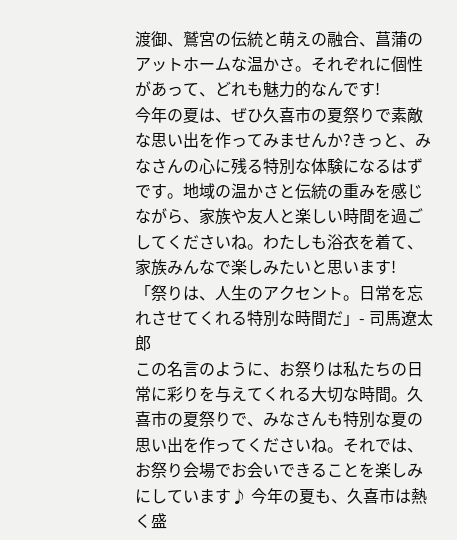渡御、鷲宮の伝統と萌えの融合、菖蒲のアットホームな温かさ。それぞれに個性があって、どれも魅力的なんです!
今年の夏は、ぜひ久喜市の夏祭りで素敵な思い出を作ってみませんか?きっと、みなさんの心に残る特別な体験になるはずです。地域の温かさと伝統の重みを感じながら、家族や友人と楽しい時間を過ごしてくださいね。わたしも浴衣を着て、家族みんなで楽しみたいと思います!
「祭りは、人生のアクセント。日常を忘れさせてくれる特別な時間だ」- 司馬遼太郎
この名言のように、お祭りは私たちの日常に彩りを与えてくれる大切な時間。久喜市の夏祭りで、みなさんも特別な夏の思い出を作ってくださいね。それでは、お祭り会場でお会いできることを楽しみにしています♪ 今年の夏も、久喜市は熱く盛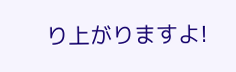り上がりますよ!